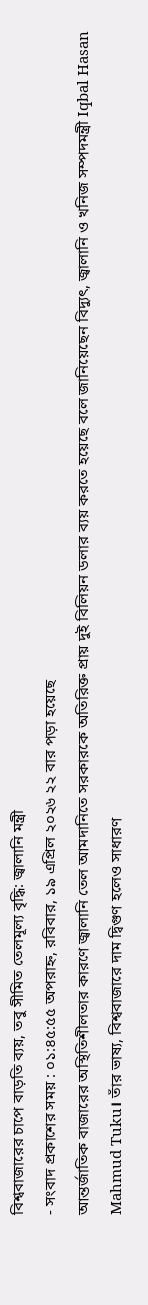বিশ্ববাজারের চাপে বাড়তি ব্যয়, তবু সীমিত তেলমূল্য বৃদ্ধি: জ্বালানি মন্ত্রী
- সংবাদ প্রকাশের সময় : ০১:৪৫:৫৫ অপরাহ্ন, রবিবার, ১৯ এপ্রিল ২০২৬ ২২ বার পড়া হয়েছে
আন্তর্জাতিক বাজারের অস্থিতিশীলতার কারণে জ্বালানি তেল আমদানিতে সরকারকে অতিরিক্ত প্রায় দুই বিলিয়ন ডলার ব্যয় করতে হয়েছে বলে জানিয়েছেন বিদ্যুৎ, জ্বালানি ও খনিজ সম্পদমন্ত্রী Iqbal Hasan Mahmud Tuku। তাঁর ভাষ্য, বিশ্ববাজারে দাম দ্বিগুণ হলেও সাধারণ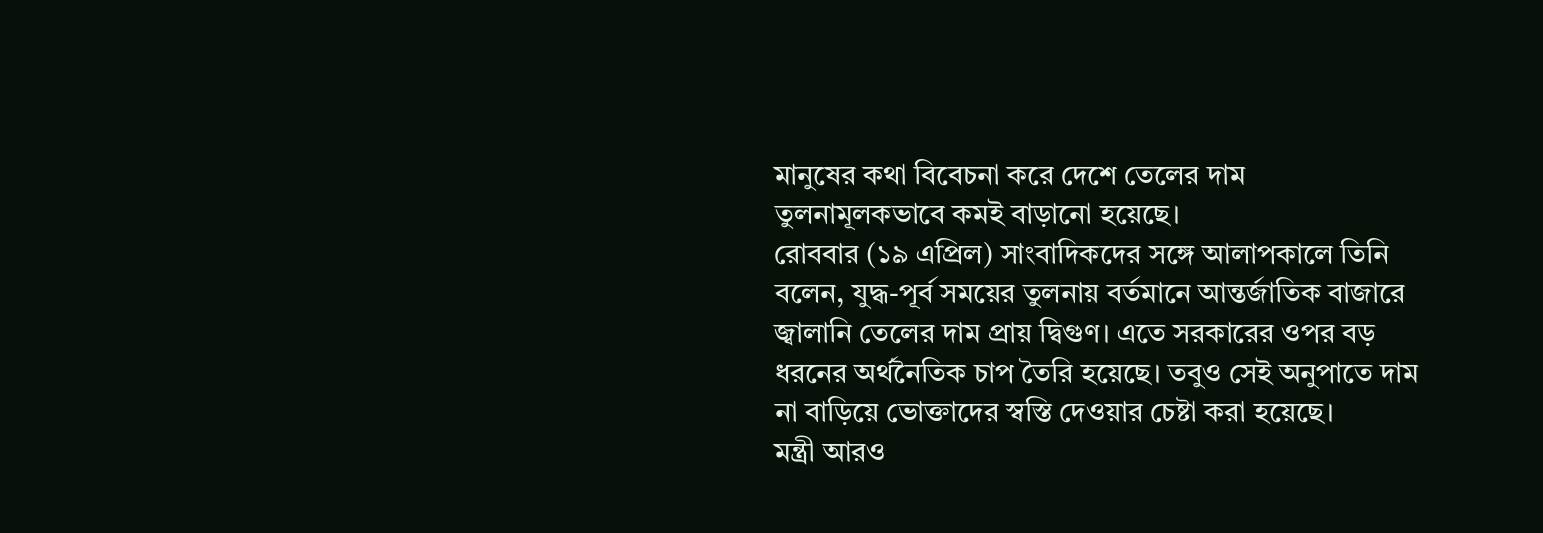মানুষের কথা বিবেচনা করে দেশে তেলের দাম তুলনামূলকভাবে কমই বাড়ানো হয়েছে।
রোববার (১৯ এপ্রিল) সাংবাদিকদের সঙ্গে আলাপকালে তিনি বলেন, যুদ্ধ-পূর্ব সময়ের তুলনায় বর্তমানে আন্তর্জাতিক বাজারে জ্বালানি তেলের দাম প্রায় দ্বিগুণ। এতে সরকারের ওপর বড় ধরনের অর্থনৈতিক চাপ তৈরি হয়েছে। তবুও সেই অনুপাতে দাম না বাড়িয়ে ভোক্তাদের স্বস্তি দেওয়ার চেষ্টা করা হয়েছে।
মন্ত্রী আরও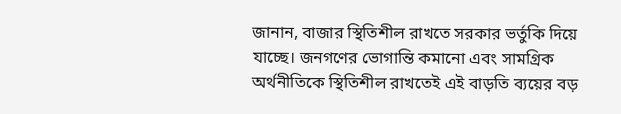জানান, বাজার স্থিতিশীল রাখতে সরকার ভর্তুকি দিয়ে যাচ্ছে। জনগণের ভোগান্তি কমানো এবং সামগ্রিক অর্থনীতিকে স্থিতিশীল রাখতেই এই বাড়তি ব্যয়ের বড়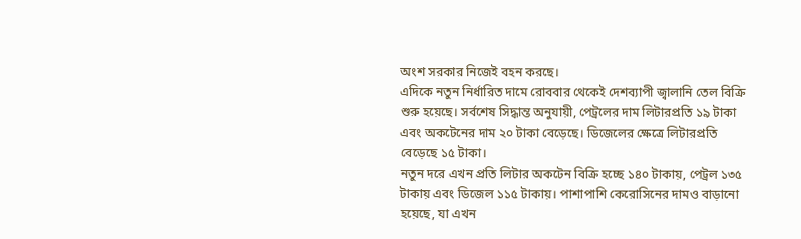অংশ সরকার নিজেই বহন করছে।
এদিকে নতুন নির্ধারিত দামে রোববার থেকেই দেশব্যাপী জ্বালানি তেল বিক্রি শুরু হয়েছে। সর্বশেষ সিদ্ধান্ত অনুযায়ী, পেট্রলের দাম লিটারপ্রতি ১৯ টাকা এবং অকটেনের দাম ২০ টাকা বেড়েছে। ডিজেলের ক্ষেত্রে লিটারপ্রতি বেড়েছে ১৫ টাকা।
নতুন দরে এখন প্রতি লিটার অকটেন বিক্রি হচ্ছে ১৪০ টাকায়, পেট্রল ১৩৫ টাকায় এবং ডিজেল ১১৫ টাকায়। পাশাপাশি কেরোসিনের দামও বাড়ানো হয়েছে, যা এখন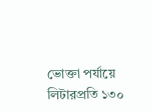ভোক্তা পর্যায়ে লিটারপ্রতি ১৩০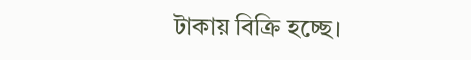টাকায় বিক্রি হচ্ছে।